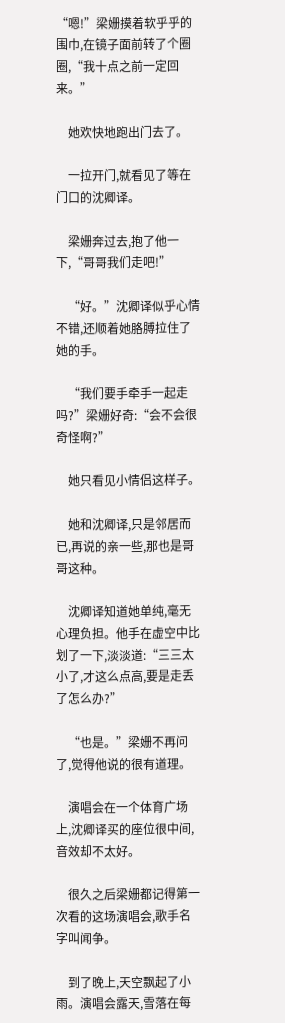“嗯!”梁姗摸着软乎乎的围巾,在镜子面前转了个圈圈,“我十点之前一定回来。”

    她欢快地跑出门去了。

    一拉开门,就看见了等在门口的沈卿译。

    梁姗奔过去,抱了他一下,“哥哥我们走吧!”

    “好。”沈卿译似乎心情不错,还顺着她胳膊拉住了她的手。

    “我们要手牵手一起走吗?”梁姗好奇:“会不会很奇怪啊?”

    她只看见小情侣这样子。

    她和沈卿译,只是邻居而已,再说的亲一些,那也是哥哥这种。

    沈卿译知道她单纯,毫无心理负担。他手在虚空中比划了一下,淡淡道:“三三太小了,才这么点高,要是走丢了怎么办?”

    “也是。”梁姗不再问了,觉得他说的很有道理。

    演唱会在一个体育广场上,沈卿译买的座位很中间,音效却不太好。

    很久之后梁姗都记得第一次看的这场演唱会,歌手名字叫闻争。

    到了晚上,天空飘起了小雨。演唱会露天,雪落在每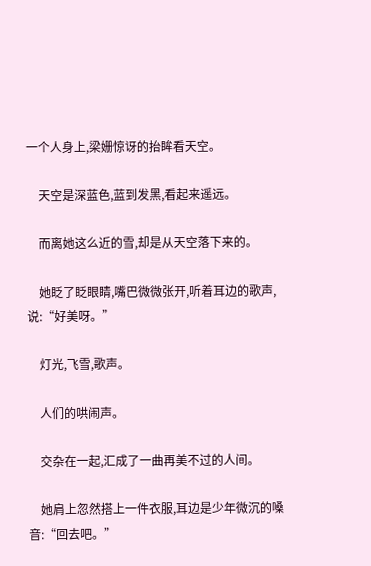一个人身上,梁姗惊讶的抬眸看天空。

    天空是深蓝色,蓝到发黑,看起来遥远。

    而离她这么近的雪,却是从天空落下来的。

    她眨了眨眼睛,嘴巴微微张开,听着耳边的歌声,说:“好美呀。”

    灯光,飞雪,歌声。

    人们的哄闹声。

    交杂在一起,汇成了一曲再美不过的人间。

    她肩上忽然搭上一件衣服,耳边是少年微沉的嗓音:“回去吧。”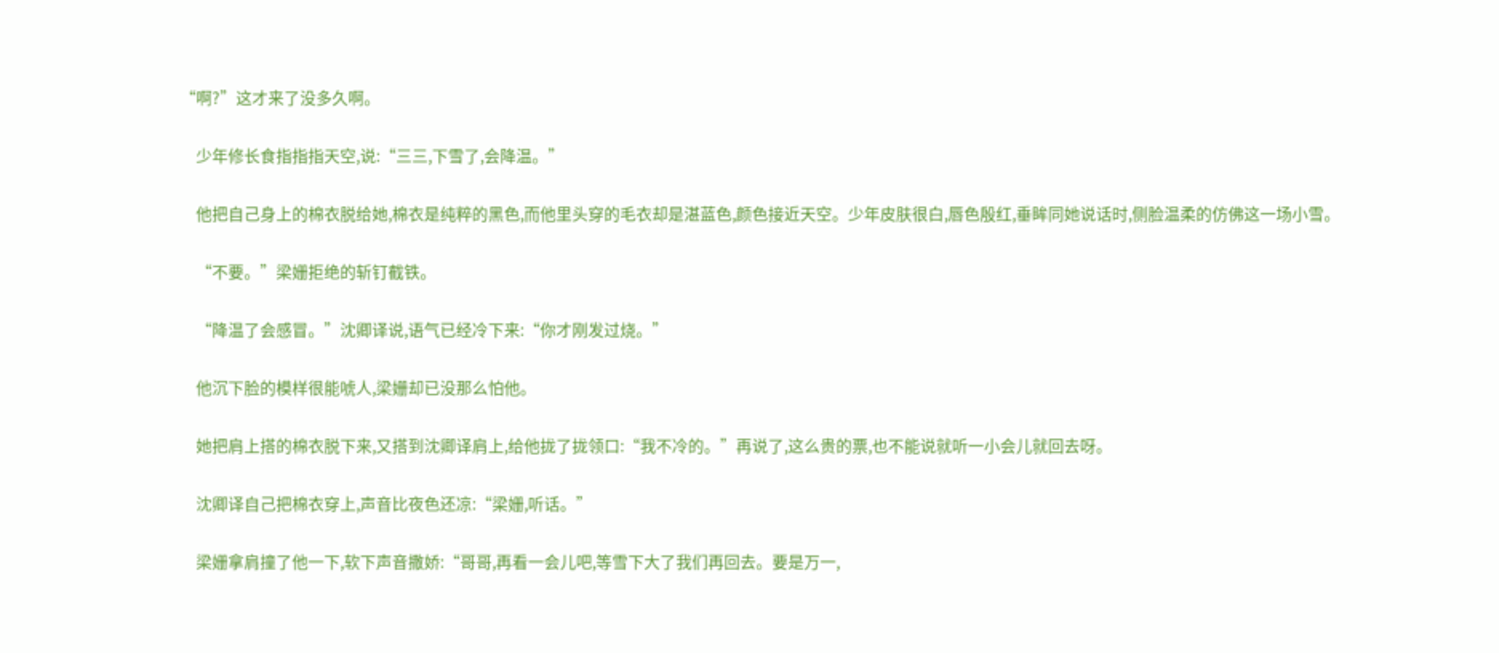“啊?”这才来了没多久啊。

    少年修长食指指指天空,说:“三三,下雪了,会降温。”

    他把自己身上的棉衣脱给她,棉衣是纯粹的黑色,而他里头穿的毛衣却是湛蓝色,颜色接近天空。少年皮肤很白,唇色殷红,垂眸同她说话时,侧脸温柔的仿佛这一场小雪。

    “不要。”梁姗拒绝的斩钉截铁。

    “降温了会感冒。”沈卿译说,语气已经冷下来:“你才刚发过烧。”

    他沉下脸的模样很能唬人,梁姗却已没那么怕他。

    她把肩上搭的棉衣脱下来,又搭到沈卿译肩上,给他拢了拢领口:“我不冷的。”再说了,这么贵的票,也不能说就听一小会儿就回去呀。

    沈卿译自己把棉衣穿上,声音比夜色还凉:“梁姗,听话。”

    梁姗拿肩撞了他一下,软下声音撒娇:“哥哥,再看一会儿吧,等雪下大了我们再回去。要是万一,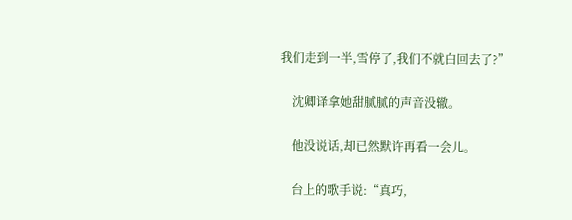我们走到一半,雪停了,我们不就白回去了?”

    沈卿译拿她甜腻腻的声音没辙。

    他没说话,却已然默许再看一会儿。

    台上的歌手说:“真巧,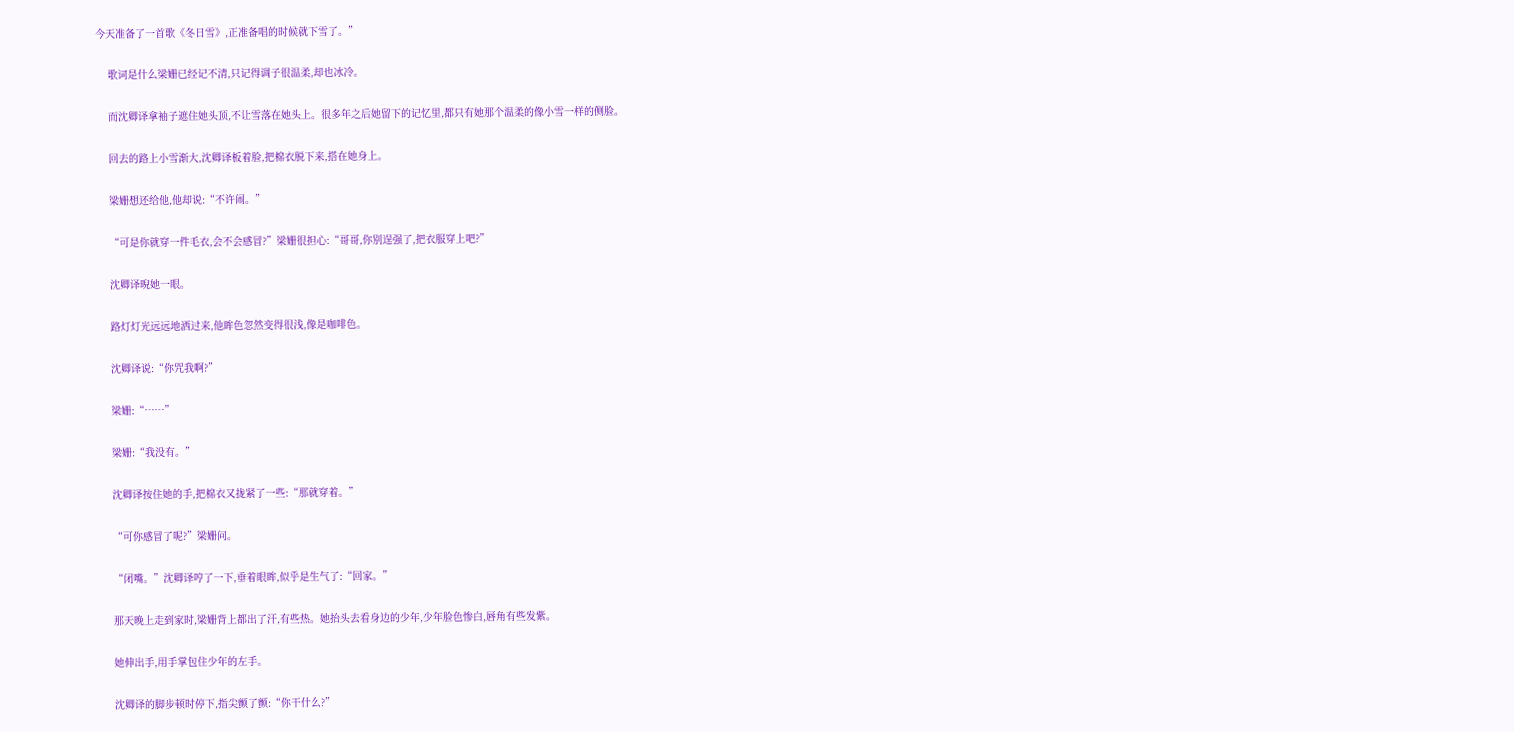今天准备了一首歌《冬日雪》,正准备唱的时候就下雪了。”

    歌词是什么梁姗已经记不清,只记得调子很温柔,却也冰冷。

    而沈卿译拿袖子遮住她头顶,不让雪落在她头上。很多年之后她留下的记忆里,都只有她那个温柔的像小雪一样的侧脸。

    回去的路上小雪渐大,沈卿译板着脸,把棉衣脱下来,搭在她身上。

    梁姗想还给他,他却说:“不许闹。”

    “可是你就穿一件毛衣,会不会感冒?”梁姗很担心:“哥哥,你别逞强了,把衣服穿上吧?”

    沈卿译晲她一眼。

    路灯灯光远远地洒过来,他眸色忽然变得很浅,像是咖啡色。

    沈卿译说:“你咒我啊?”

    梁姗:“……”

    梁姗:“我没有。”

    沈卿译按住她的手,把棉衣又拢紧了一些:“那就穿着。”

    “可你感冒了呢?”梁姗问。

    “闭嘴。”沈卿译哼了一下,垂着眼眸,似乎是生气了:“回家。”

    那天晚上走到家时,梁姗背上都出了汗,有些热。她抬头去看身边的少年,少年脸色惨白,唇角有些发紫。

    她伸出手,用手掌包住少年的左手。

    沈卿译的脚步顿时停下,指尖颤了颤:“你干什么?”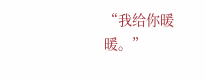“我给你暖暖。”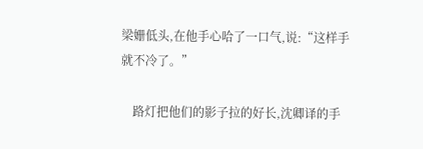梁姗低头,在他手心哈了一口气,说:“这样手就不冷了。”

    路灯把他们的影子拉的好长,沈卿译的手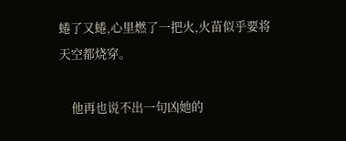蜷了又蜷,心里燃了一把火,火苗似乎要将天空都烧穿。

    他再也说不出一句凶她的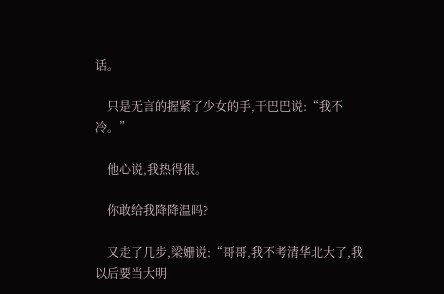话。

    只是无言的握紧了少女的手,干巴巴说:“我不冷。”

    他心说,我热得很。

    你敢给我降降温吗?

    又走了几步,梁姗说:“哥哥,我不考清华北大了,我以后要当大明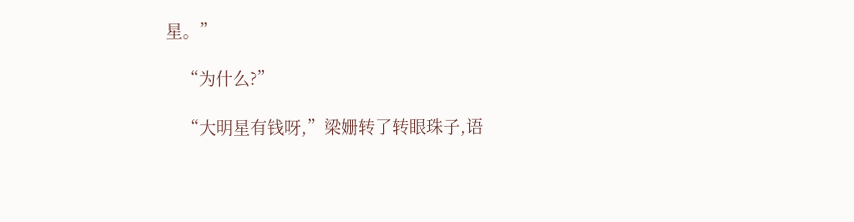星。”

    “为什么?”

    “大明星有钱呀,”梁姗转了转眼珠子,语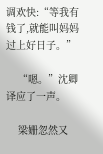调欢快:“等我有钱了,就能叫妈妈过上好日子。”

    “嗯。”沈卿译应了一声。

    梁姗忽然又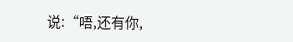说:“唔,还有你,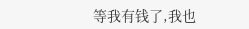等我有钱了,我也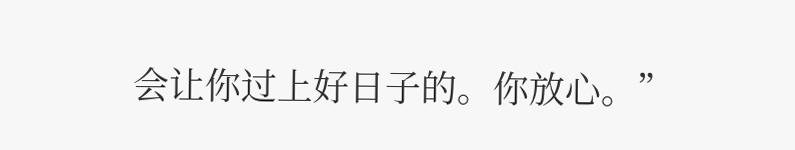会让你过上好日子的。你放心。”